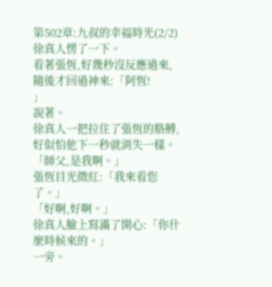第502章:九叔的幸福時光(2/2)
徐真人愣了一下。
看著張恆,好幾秒沒反應過來,隨後才回過神來:「阿恆!
」
說著。
徐真人一把拉住了張恆的胳膊,好似怕他下一秒就消失一樣。
「師父,是我啊。」
張恆目光微紅:「我來看您了。」
「好啊,好啊。」
徐真人臉上寫滿了開心:「你什麼時候來的。」
一旁。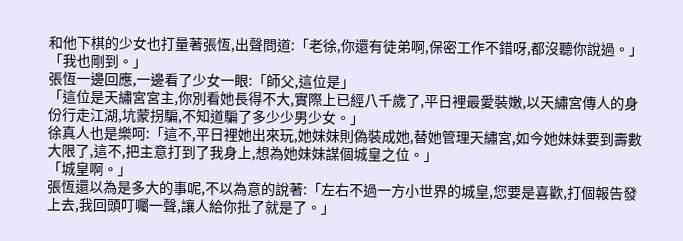和他下棋的少女也打量著張恆,出聲問道:「老徐,你還有徒弟啊,保密工作不錯呀,都沒聽你說過。」
「我也剛到。」
張恆一邊回應,一邊看了少女一眼:「師父,這位是」
「這位是天繡宮宮主,你別看她長得不大,實際上已經八千歲了,平日裡最愛裝嫩,以天繡宮傳人的身份行走江湖,坑蒙拐騙,不知道騙了多少少男少女。」
徐真人也是樂呵:「這不,平日裡她出來玩,她妹妹則偽裝成她,替她管理天繡宮,如今她妹妹要到壽數大限了,這不,把主意打到了我身上,想為她妹妹謀個城皇之位。」
「城皇啊。」
張恆還以為是多大的事呢,不以為意的說著:「左右不過一方小世界的城皇,您要是喜歡,打個報告發上去,我回頭叮囑一聲,讓人給你批了就是了。」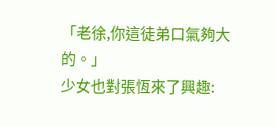「老徐,你這徒弟口氣夠大的。」
少女也對張恆來了興趣: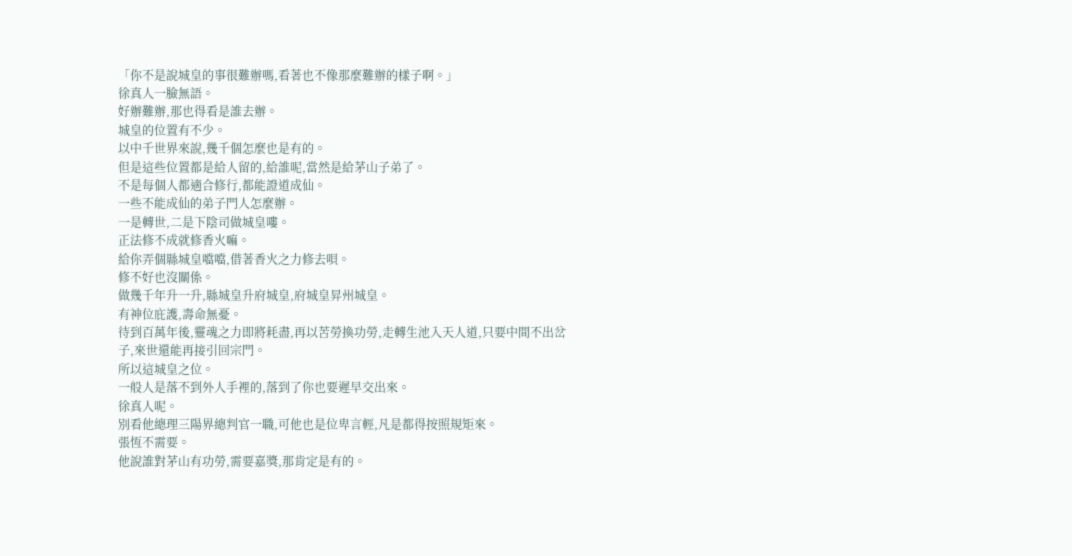「你不是說城皇的事很難辦嗎,看著也不像那麼難辦的樣子啊。」
徐真人一臉無語。
好辦難辦,那也得看是誰去辦。
城皇的位置有不少。
以中千世界來說,幾千個怎麼也是有的。
但是這些位置都是給人留的,給誰呢,當然是給茅山子弟了。
不是每個人都適合修行,都能證道成仙。
一些不能成仙的弟子門人怎麼辦。
一是轉世,二是下陰司做城皇嘍。
正法修不成就修香火嘛。
給你弄個縣城皇噹噹,借著香火之力修去唄。
修不好也沒關係。
做幾千年升一升,縣城皇升府城皇,府城皇昇州城皇。
有神位庇護,壽命無憂。
待到百萬年後,靈魂之力即將耗盡,再以苦勞換功勞,走轉生池入天人道,只要中間不出岔子,來世還能再接引回宗門。
所以這城皇之位。
一般人是落不到外人手裡的,落到了你也要遲早交出來。
徐真人呢。
別看他總理三陽界總判官一職,可他也是位卑言輕,凡是都得按照規矩來。
張恆不需要。
他說誰對茅山有功勞,需要嘉獎,那肯定是有的。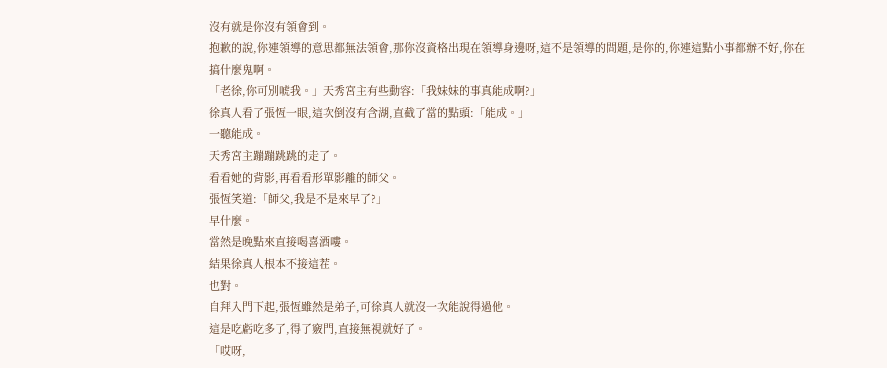沒有就是你沒有領會到。
抱歉的說,你連領導的意思都無法領會,那你沒資格出現在領導身邊呀,這不是領導的問題,是你的,你連這點小事都辦不好,你在搞什麼鬼啊。
「老徐,你可別唬我。」天秀宮主有些動容:「我妹妹的事真能成啊?」
徐真人看了張恆一眼,這次倒沒有含湖,直截了當的點頭:「能成。」
一聽能成。
天秀宮主蹦蹦跳跳的走了。
看看她的背影,再看看形單影離的師父。
張恆笑道:「師父,我是不是來早了?」
早什麼。
當然是晚點來直接喝喜酒嘍。
結果徐真人根本不接這茬。
也對。
自拜入門下起,張恆雖然是弟子,可徐真人就沒一次能說得過他。
這是吃虧吃多了,得了竅門,直接無視就好了。
「哎呀,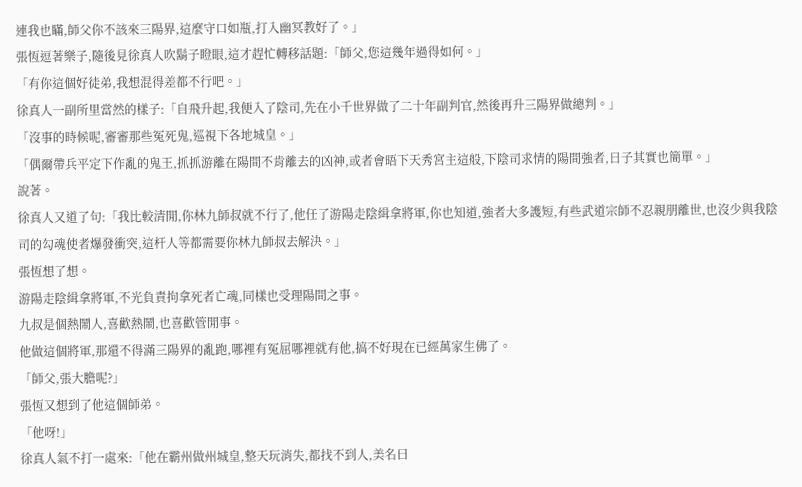連我也瞞,師父你不該來三陽界,這麼守口如瓶,打入幽冥教好了。」
張恆逗著樂子,隨後見徐真人吹鬍子瞪眼,這才趕忙轉移話題:「師父,您這幾年過得如何。」
「有你這個好徒弟,我想混得差都不行吧。」
徐真人一副所里當然的樣子:「自飛升起,我便入了陰司,先在小千世界做了二十年副判官,然後再升三陽界做總判。」
「沒事的時候呢,審審那些冤死鬼,巡視下各地城皇。」
「偶爾帶兵平定下作亂的鬼王,抓抓游離在陽間不肯離去的凶神,或者會晤下天秀宮主這般,下陰司求情的陽間強者,日子其實也簡單。」
說著。
徐真人又道了句:「我比較清閒,你林九師叔就不行了,他任了游陽走陰緝拿將軍,你也知道,強者大多護短,有些武道宗師不忍親朋離世,也沒少與我陰司的勾魂使者爆發衝突,這杆人等都需要你林九師叔去解決。」
張恆想了想。
游陽走陰緝拿將軍,不光負責拘拿死者亡魂,同樣也受理陽間之事。
九叔是個熱鬧人,喜歡熱鬧,也喜歡管閒事。
他做這個將軍,那還不得滿三陽界的亂跑,哪裡有冤屈哪裡就有他,搞不好現在已經萬家生佛了。
「師父,張大膽呢?」
張恆又想到了他這個師弟。
「他呀!」
徐真人氣不打一處來:「他在霸州做州城皇,整天玩消失,都找不到人,美名曰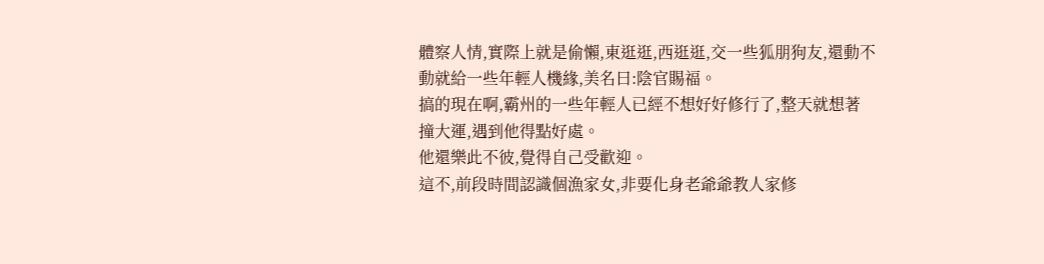體察人情,實際上就是偷懶,東逛逛,西逛逛,交一些狐朋狗友,還動不動就給一些年輕人機緣,美名曰:陰官賜福。
搞的現在啊,霸州的一些年輕人已經不想好好修行了,整天就想著撞大運,遇到他得點好處。
他還樂此不彼,覺得自己受歡迎。
這不,前段時間認識個漁家女,非要化身老爺爺教人家修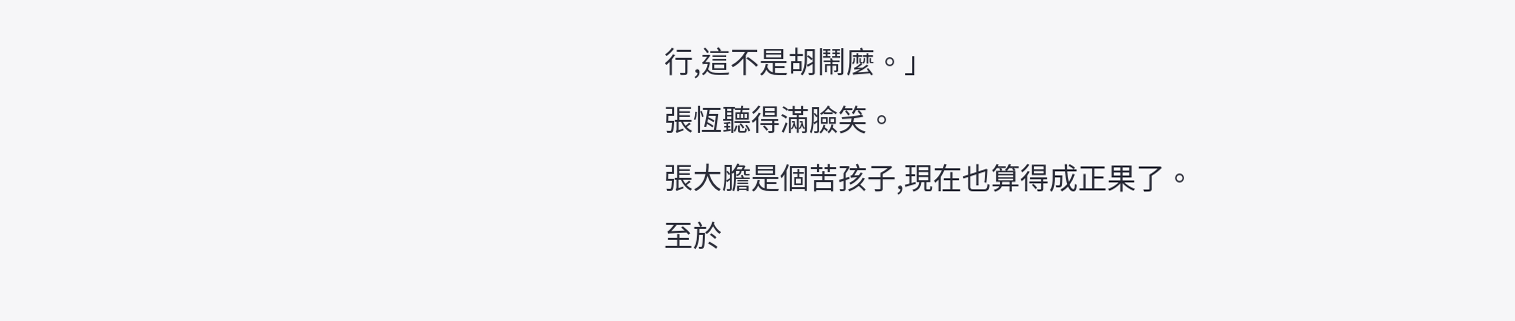行,這不是胡鬧麼。」
張恆聽得滿臉笑。
張大膽是個苦孩子,現在也算得成正果了。
至於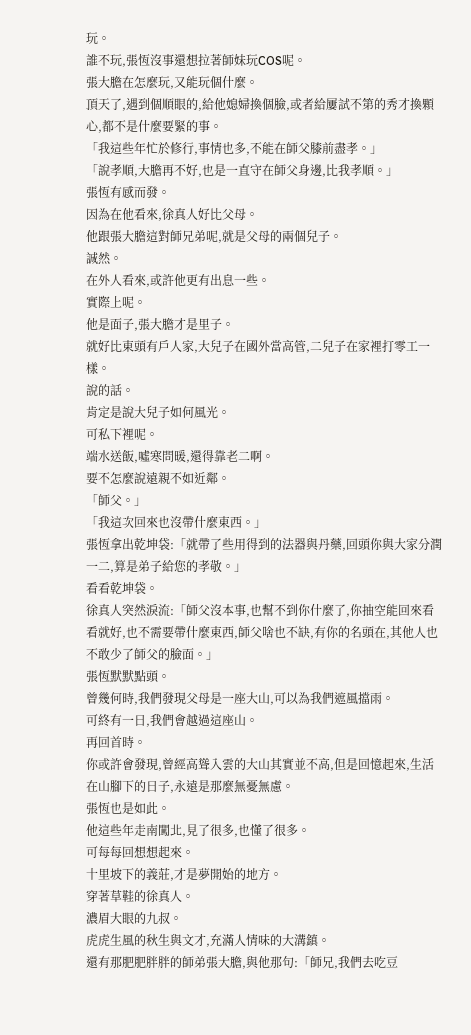玩。
誰不玩,張恆沒事還想拉著師妹玩COS呢。
張大膽在怎麼玩,又能玩個什麼。
頂天了,遇到個順眼的,給他媳婦換個臉,或者給屢試不第的秀才換顆心,都不是什麼要緊的事。
「我這些年忙於修行,事情也多,不能在師父膝前盡孝。」
「說孝順,大膽再不好,也是一直守在師父身邊,比我孝順。」
張恆有感而發。
因為在他看來,徐真人好比父母。
他跟張大膽這對師兄弟呢,就是父母的兩個兒子。
誠然。
在外人看來,或許他更有出息一些。
實際上呢。
他是面子,張大膽才是里子。
就好比東頭有戶人家,大兒子在國外當高管,二兒子在家裡打零工一樣。
說的話。
肯定是說大兒子如何風光。
可私下裡呢。
端水送飯,噓寒問暖,還得靠老二啊。
要不怎麼說遠親不如近鄰。
「師父。」
「我這次回來也沒帶什麼東西。」
張恆拿出乾坤袋:「就帶了些用得到的法器與丹藥,回頭你與大家分潤一二,算是弟子給您的孝敬。」
看看乾坤袋。
徐真人突然淚流:「師父沒本事,也幫不到你什麼了,你抽空能回來看看就好,也不需要帶什麼東西,師父啥也不缺,有你的名頭在,其他人也不敢少了師父的臉面。」
張恆默默點頭。
曾幾何時,我們發現父母是一座大山,可以為我們遮風擋雨。
可終有一日,我們會越過這座山。
再回首時。
你或許會發現,曾經高聳入雲的大山其實並不高,但是回憶起來,生活在山腳下的日子,永遠是那麼無憂無慮。
張恆也是如此。
他這些年走南闖北,見了很多,也懂了很多。
可每每回想想起來。
十里坡下的義莊,才是夢開始的地方。
穿著草鞋的徐真人。
濃眉大眼的九叔。
虎虎生風的秋生與文才,充滿人情味的大溝鎮。
還有那肥肥胖胖的師弟張大膽,與他那句:「師兄,我們去吃豆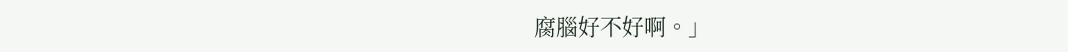腐腦好不好啊。」